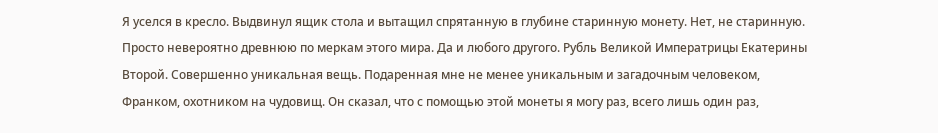Я уселся в кресло. Выдвинул ящик стола и вытащил спрятанную в глубине старинную монету. Нет, не старинную. Просто невероятно древнюю по меркам этого мира. Да и любого другого. Рубль Великой Императрицы Екатерины Второй. Совершенно уникальная вещь. Подаренная мне не менее уникальным и загадочным человеком, Франком, охотником на чудовищ. Он сказал, что с помощью этой монеты я могу раз, всего лишь один раз,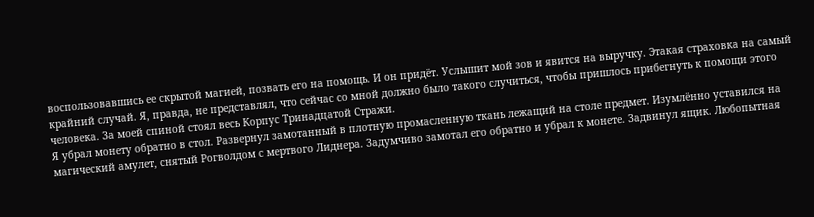воспользовавшись ее скрытой магией, позвать его на помощь. И он придёт. Услышит мой зов и явится на выручку. Этакая страховка на самый крайний случай. Я, правда, не представлял, что сейчас со мной должно было такого случиться, чтобы пришлось прибегнуть к помощи этого человека. За моей спиной стоял весь Корпус Тринадцатой Стражи.
Я убрал монету обратно в стол. Развернул замотанный в плотную промасленную ткань лежащий на столе предмет. Изумлённо уставился на магический амулет, снятый Рогволдом с мертвого Лиднера. Задумчиво замотал его обратно и убрал к монете. Задвинул ящик. Любопытная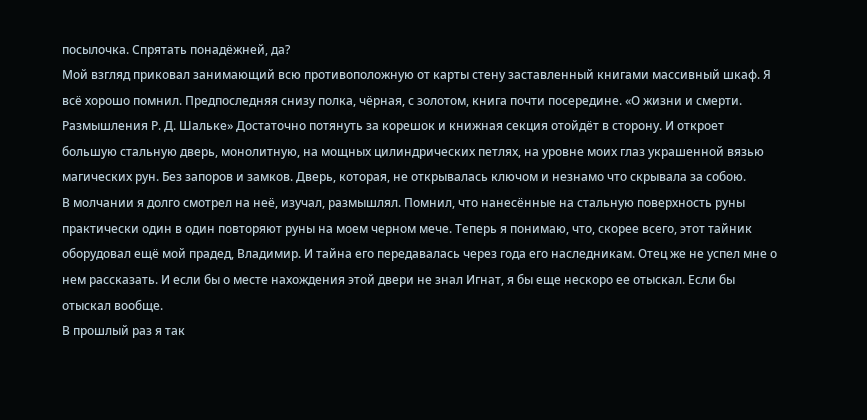посылочка. Спрятать понадёжней, да?
Мой взгляд приковал занимающий всю противоположную от карты стену заставленный книгами массивный шкаф. Я всё хорошо помнил. Предпоследняя снизу полка, чёрная, с золотом, книга почти посередине. «О жизни и смерти. Размышления Р. Д. Шальке» Достаточно потянуть за корешок и книжная секция отойдёт в сторону. И откроет большую стальную дверь, монолитную, на мощных цилиндрических петлях, на уровне моих глаз украшенной вязью магических рун. Без запоров и замков. Дверь, которая, не открывалась ключом и незнамо что скрывала за собою.
В молчании я долго смотрел на неё, изучал, размышлял. Помнил, что нанесённые на стальную поверхность руны практически один в один повторяют руны на моем черном мече. Теперь я понимаю, что, скорее всего, этот тайник оборудовал ещё мой прадед, Владимир. И тайна его передавалась через года его наследникам. Отец же не успел мне о нем рассказать. И если бы о месте нахождения этой двери не знал Игнат, я бы еще нескоро ее отыскал. Если бы отыскал вообще.
В прошлый раз я так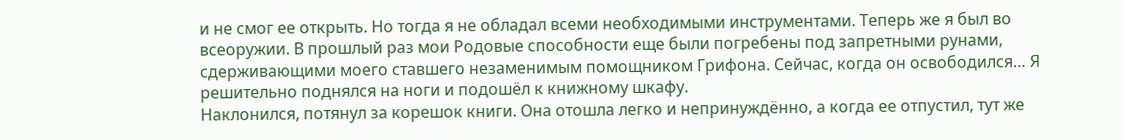и не смог ее открыть. Но тогда я не обладал всеми необходимыми инструментами. Теперь же я был во всеоружии. В прошлый раз мои Родовые способности еще были погребены под запретными рунами, сдерживающими моего ставшего незаменимым помощником Грифона. Сейчас, когда он освободился… Я решительно поднялся на ноги и подошёл к книжному шкафу.
Наклонился, потянул за корешок книги. Она отошла легко и непринуждённо, а когда ее отпустил, тут же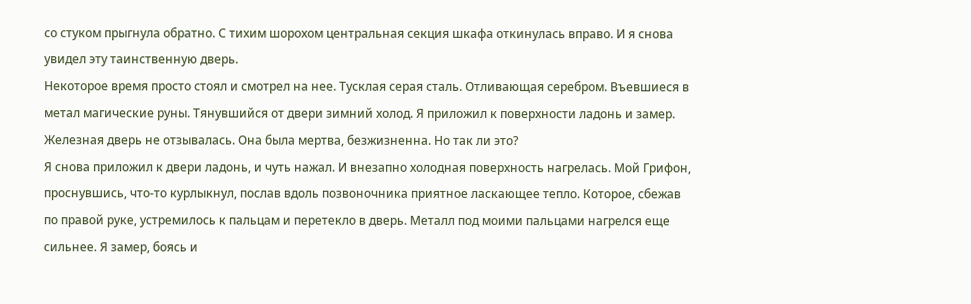со стуком прыгнула обратно. С тихим шорохом центральная секция шкафа откинулась вправо. И я снова увидел эту таинственную дверь.
Некоторое время просто стоял и смотрел на нее. Тусклая серая сталь. Отливающая серебром. Въевшиеся в метал магические руны. Тянувшийся от двери зимний холод. Я приложил к поверхности ладонь и замер. Железная дверь не отзывалась. Она была мертва, безжизненна. Но так ли это?
Я снова приложил к двери ладонь, и чуть нажал. И внезапно холодная поверхность нагрелась. Мой Грифон, проснувшись, что-то курлыкнул, послав вдоль позвоночника приятное ласкающее тепло. Которое, сбежав по правой руке, устремилось к пальцам и перетекло в дверь. Металл под моими пальцами нагрелся еще сильнее. Я замер, боясь и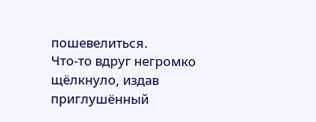пошевелиться.
Что-то вдруг негромко щёлкнуло, издав приглушённый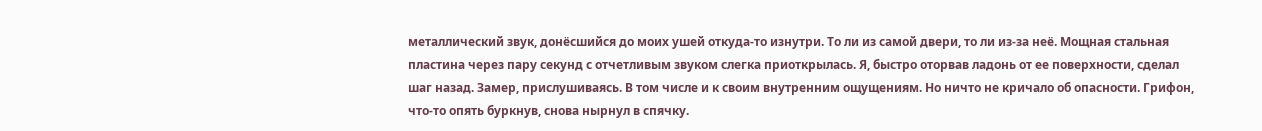металлический звук, донёсшийся до моих ушей откуда-то изнутри. То ли из самой двери, то ли из-за неё. Мощная стальная пластина через пару секунд с отчетливым звуком слегка приоткрылась. Я, быстро оторвав ладонь от ее поверхности, сделал шаг назад. Замер, прислушиваясь. В том числе и к своим внутренним ощущениям. Но ничто не кричало об опасности. Грифон, что-то опять буркнув, снова нырнул в спячку.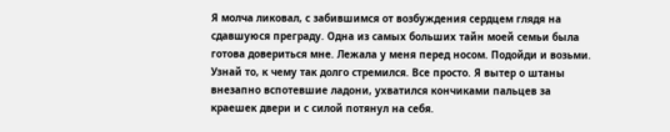Я молча ликовал, с забившимся от возбуждения сердцем глядя на сдавшуюся преграду. Одна из самых больших тайн моей семьи была готова довериться мне. Лежала у меня перед носом. Подойди и возьми. Узнай то, к чему так долго стремился. Все просто. Я вытер о штаны внезапно вспотевшие ладони, ухватился кончиками пальцев за краешек двери и с силой потянул на себя.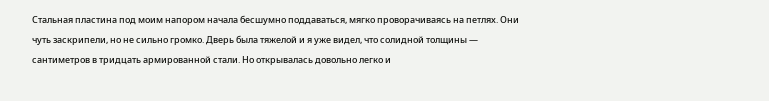Стальная пластина под моим напором начала бесшумно поддаваться, мягко проворачиваясь на петлях. Они чуть заскрипели, но не сильно громко. Дверь была тяжелой и я уже видел, что солидной толщины — сантиметров в тридцать армированной стали. Но открывалась довольно легко и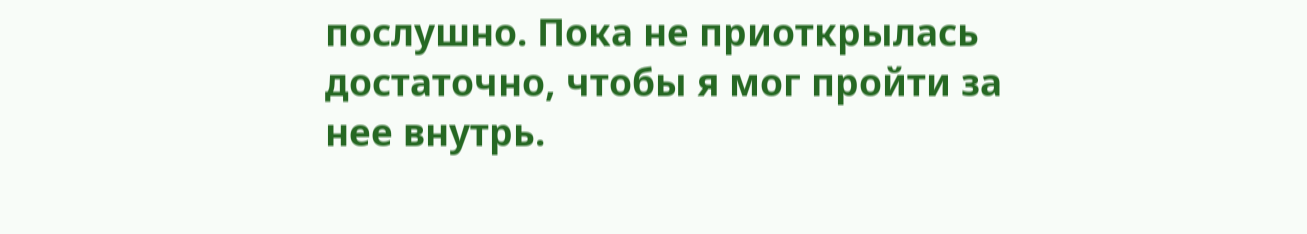послушно. Пока не приоткрылась достаточно, чтобы я мог пройти за нее внутрь.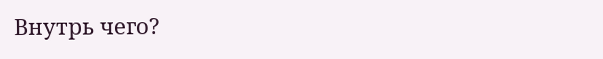Внутрь чего?